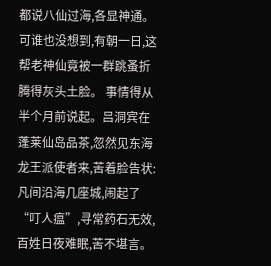都说八仙过海,各显神通。可谁也没想到,有朝一日,这帮老神仙竟被一群跳蚤折腾得灰头土脸。 事情得从半个月前说起。吕洞宾在蓬莱仙岛品茶,忽然见东海龙王派使者来,苦着脸告状:凡间沿海几座城,闹起了“叮人瘟”,寻常药石无效,百姓日夜难眠,苦不堪言。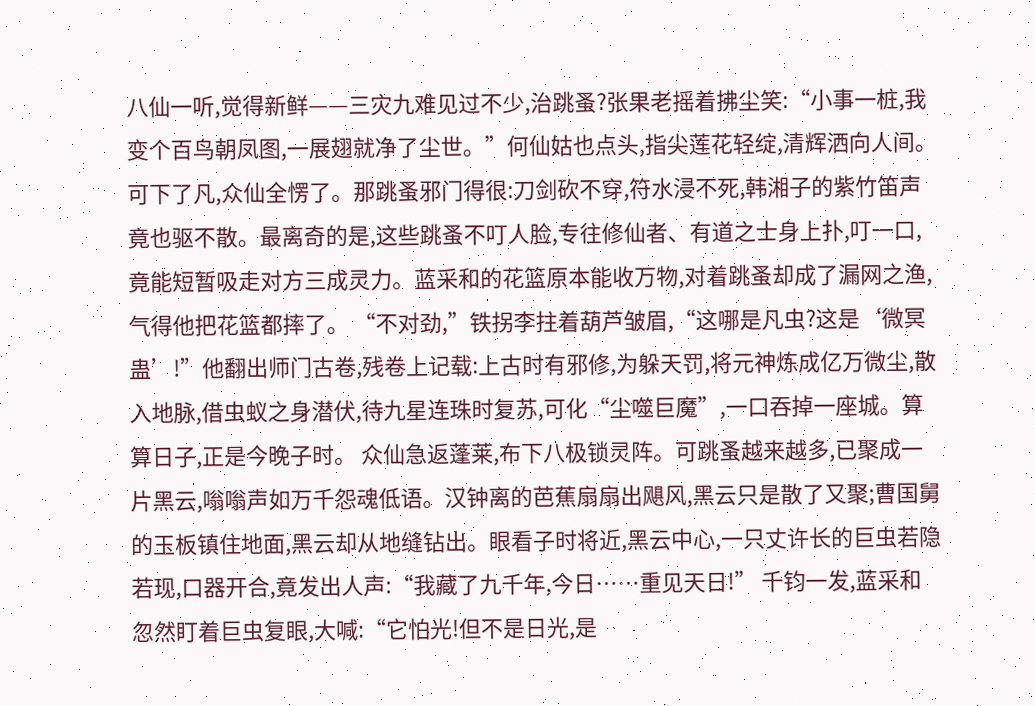八仙一听,觉得新鲜——三灾九难见过不少,治跳蚤?张果老摇着拂尘笑:“小事一桩,我变个百鸟朝凤图,一展翅就净了尘世。”何仙姑也点头,指尖莲花轻绽,清辉洒向人间。 可下了凡,众仙全愣了。那跳蚤邪门得很:刀剑砍不穿,符水浸不死,韩湘子的紫竹笛声竟也驱不散。最离奇的是,这些跳蚤不叮人脸,专往修仙者、有道之士身上扑,叮一口,竟能短暂吸走对方三成灵力。蓝采和的花篮原本能收万物,对着跳蚤却成了漏网之渔,气得他把花篮都摔了。 “不对劲,”铁拐李拄着葫芦皱眉,“这哪是凡虫?这是‘微冥蛊’!”他翻出师门古卷,残卷上记载:上古时有邪修,为躲天罚,将元神炼成亿万微尘,散入地脉,借虫蚁之身潜伏,待九星连珠时复苏,可化“尘噬巨魔”,一口吞掉一座城。算算日子,正是今晚子时。 众仙急返蓬莱,布下八极锁灵阵。可跳蚤越来越多,已聚成一片黑云,嗡嗡声如万千怨魂低语。汉钟离的芭蕉扇扇出飓风,黑云只是散了又聚;曹国舅的玉板镇住地面,黑云却从地缝钻出。眼看子时将近,黑云中心,一只丈许长的巨虫若隐若现,口器开合,竟发出人声:“我藏了九千年,今日……重见天日!” 千钧一发,蓝采和忽然盯着巨虫复眼,大喊:“它怕光!但不是日光,是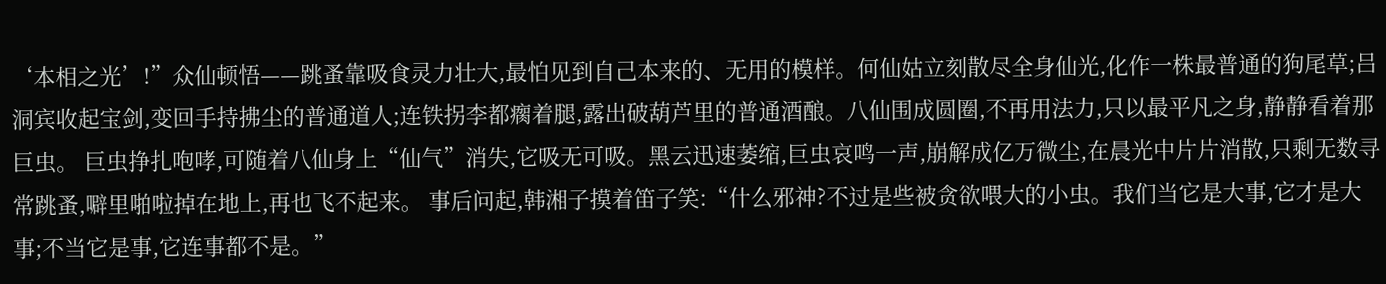‘本相之光’!”众仙顿悟——跳蚤靠吸食灵力壮大,最怕见到自己本来的、无用的模样。何仙姑立刻散尽全身仙光,化作一株最普通的狗尾草;吕洞宾收起宝剑,变回手持拂尘的普通道人;连铁拐李都瘸着腿,露出破葫芦里的普通酒酿。八仙围成圆圈,不再用法力,只以最平凡之身,静静看着那巨虫。 巨虫挣扎咆哮,可随着八仙身上“仙气”消失,它吸无可吸。黑云迅速萎缩,巨虫哀鸣一声,崩解成亿万微尘,在晨光中片片消散,只剩无数寻常跳蚤,噼里啪啦掉在地上,再也飞不起来。 事后问起,韩湘子摸着笛子笑:“什么邪神?不过是些被贪欲喂大的小虫。我们当它是大事,它才是大事;不当它是事,它连事都不是。”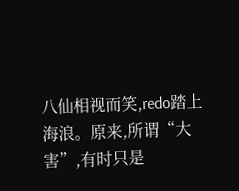八仙相视而笑,redo踏上海浪。原来,所谓“大害”,有时只是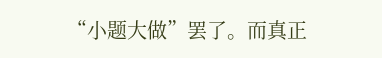“小题大做”罢了。而真正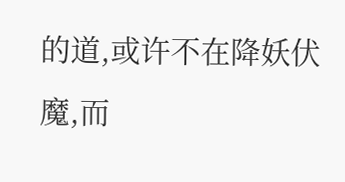的道,或许不在降妖伏魔,而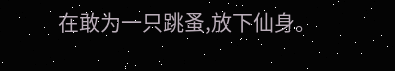在敢为一只跳蚤,放下仙身。